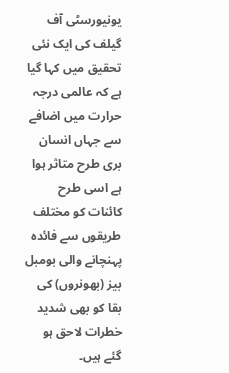یونیورسٹی آف گیلف کی ایک نئی تحقیق میں کہا گیا ہے کہ عالمی درجہ حرارت میں اضافے سے جہاں انسان بری طرح متاثر ہوا ہے اسی طرح کائنات کو مختلف طریقوں سے فائدہ پہنچانے والی بومبل بیز (بھونروں) کی بقا کو بھی شدید خطرات لاحق ہو گئے ہیں۔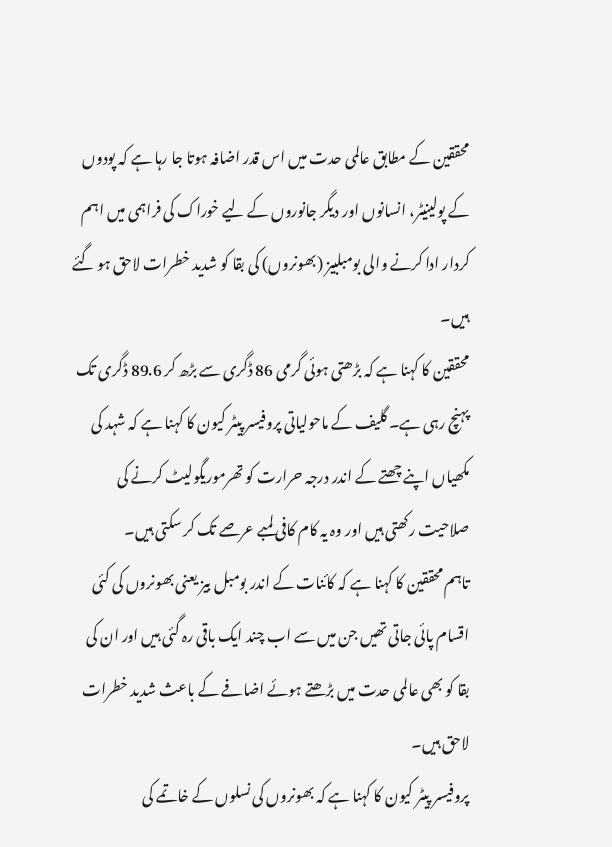محققین کے مطابق عالمی حدت میں اس قدر اضافہ ہوتا جا رہا ہے کہ پودوں کے پولینیٹر، انسانوں اور دیگر جانوروں کے لیے خوراک کی فراہمی میں اہم کردار ادا کرنے والی بومبلبیز (بھونروں) کی بقا کو شدید خطرات لاحق ہو گئے ہیں۔
محققین کا کہنا ہے کہ بڑھتی ہوئی گرمی 86 ڈگری سے بڑھ کر 89.6 ڈگری تک پہنچ رہی ہے۔ گلیف کے ماحولیاتی پروفیسر پیٹر کیون کا کہنا ہے کہ شہد کی مکھیاں اپنے چھتے کے اندر درجہ حرارت کو تھرموریگولیٹ کرنے کی صلاحیت رکھتی ہیں اور وہ یہ کام کافی لمبے عرصے تک کر سکتی ہیں۔
تاہم محققین کا کہنا ہے کہ کائنات کے اندر بومبل بیز یعنی بھونروں کی کئی اقسام پائی جاتی تھیں جن میں سے اب چند ایک باقی رہ گئی ہیں اور ان کی بقا کو بھی عالمی حدت میں بڑھتے ہوئے اضافے کے باعث شدید خطرات لاحق ہیں۔
پروفیسر پیٹر کیون کا کہنا ہے کہ بھونروں کی نسلوں کے خاتمے کی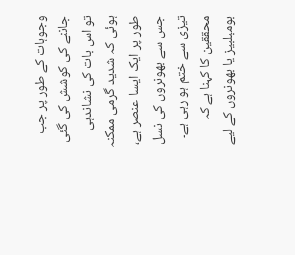وجوہات کے طور پر جب جاننے کی کوشش کی گئی تو اس بات کی نشاندہی ہوئی کہ شدید گرمی ممکنہ طور پر ایک ایسا عنصر ہے، جس سے بھونروں کی نسل تیزی سے ختم ہو رہی ہے۔
محققین کا کہنا ہے کہ بومبلبیز یا بھونروں کے لیے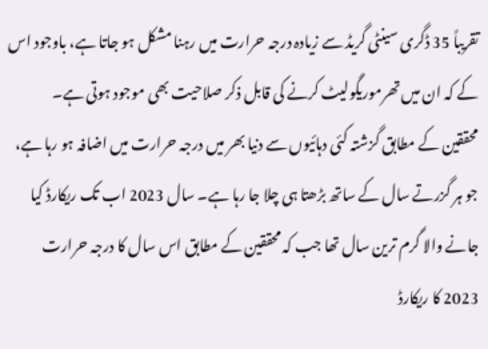تقریباً 35 ڈگری سینٹی گریڈ سے زیادہ درجہ حرارت میں رہنا مشکل ہو جاتا ہے، باوجود اس کے کہ ان میں تھرموریگولیٹ کرنے کی قابل ذکر صلاحیت بھی موجود ہوتی ہے۔
محققین کے مطابق گزشتہ کئی دہائیوں سے دنیا بھر میں درجہ حرارت میں اضافہ ہو رہا ہے، جو ہر گزرتے سال کے ساتھ بڑھتا ہی چلا جا رہا ہے۔ سال 2023 اب تک ریکارڈ کیا جانے والا گرم ترین سال تھا جب کہ محققین کے مطابق اس سال کا درجہ حرارت 2023 کا ریکارڈ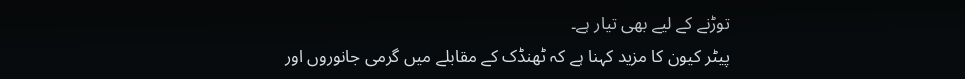توڑنے کے لیے بھی تیار ہے۔
پیٹر کیون کا مزید کہنا ہے کہ ٹھنڈک کے مقابلے میں گرمی جانوروں اور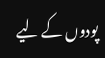پودوں کے لیے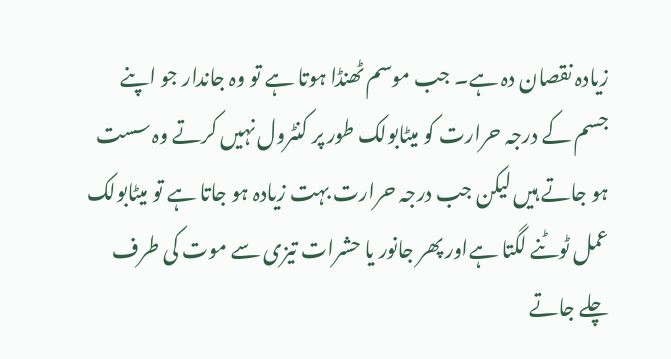زیادہ نقصان دہ ہے۔ جب موسم ٹھنڈا ہوتا ہے تو وہ جاندار جو اپنے جسم کے درجہ حرارت کو میٹابولک طور پر کنٹرول نہیں کرتے وہ سست ہو جاتے ہیں لیکن جب درجہ حرارت بہت زیادہ ہو جاتا ہے تو میٹابولک عمل ٹوٹنے لگتا ہےاور پھر جانور یا حشرات تیزی سے موت کی طرف چلے جاتے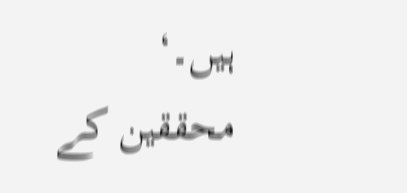ہیں۔‘
محققین کے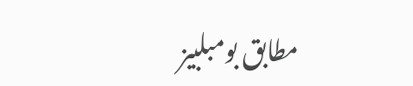مطابق بومبلبیز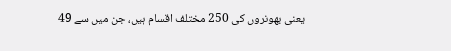یعنی بھونروں کی 250 مختلف اقسام ہیں، جن میں سے 49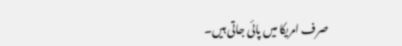صرف امریکا میں پائی جاتی ہیں۔